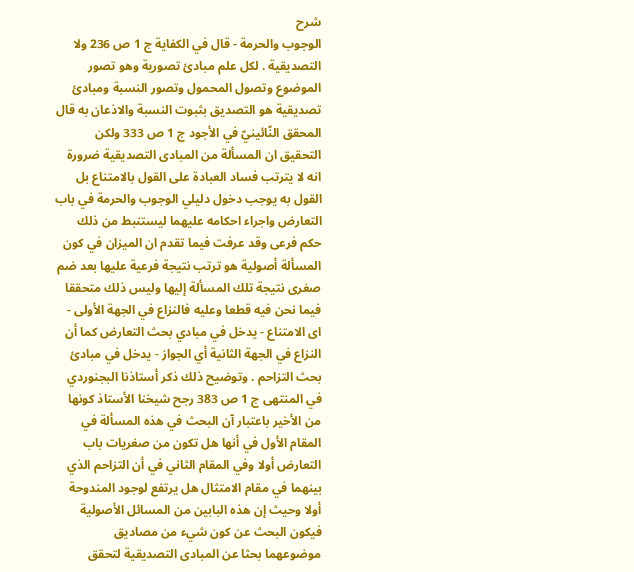شرح
الوجوب والحرمة - قال في الكفاية ج 1 ص 236 ولا التصديقية . لكل علم مبادئ تصورية وهو تصور الموضوع وتصول المحمول وتصور النسبة ومبادئ تصديقية هو التصديق بثبوت النسبة والاذعان به قال المحقق النّائينيّ في الأجود ج 1 ص 333 ولكن التحقيق ان المسألة من المبادى التصديقية ضرورة انه لا يترتب فساد العبادة على القول بالامتناع بل القول به يوجب دخول دليلي الوجوب والحرمة في باب التعارض واجراء احكامه عليهما ليستنبط من ذلك حكم فرعى وقد عرفت فيما تقدم ان الميزان في كون المسألة أصولية هو ترتب نتيجة فرعية عليها بعد ضم صغرى نتيجة تلك المسألة إليها وليس ذلك متحققا فيما نحن فيه قطعا وعليه فالنزاع في الجهة الأولى - اى الامتناع - يدخل في مبادي بحث التعارض كما أن النزاع في الجهة الثانية أي الجواز - يدخل في مبادئ بحث التزاحم . وتوضيح ذلك ذكر أستاذنا البجنوردي في المنتهى ج 1 ص 383 رجح شيخنا الأستاذ كونها من الأخير باعتبار آن البحث في هذه المسألة في المقام الأول في أنها هل تكون من صغريات باب التعارض أولا وفي المقام الثاني في أن التزاحم الذي بينهما في مقام الامتثال هل يرتفع لوجود المندوحة أولا وحيث إن هذه البابين من المسائل الأصولية فيكون البحث عن كون شيء من مصاديق موضوعهما بحثا عن المبادى التصديقية لتحقق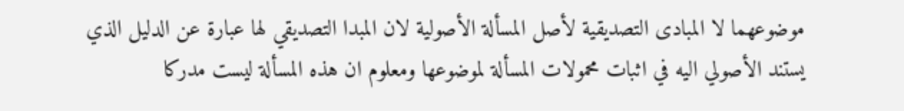موضوعهما لا المبادى التصديقية لأصل المسألة الأصولية لان المبدا التصديقي لها عبارة عن الدليل الذي يستند الأصولي اليه في اثبات محمولات المسألة لموضوعها ومعلوم ان هذه المسألة ليست مدركا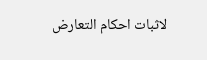لاثبات احكام التعارض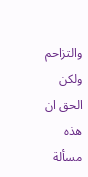والتزاحم ولكن الحق ان هذه مسألة